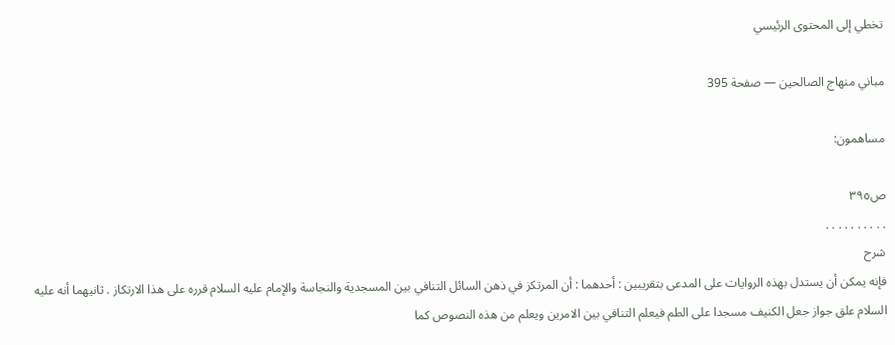تخطي إلى المحتوى الرئيسي

مباني منهاج الصالحين — صفحة 395

مساهمون:

ص٣٩٥
. . . . . . . . . .
شرح
فإنه يمكن أن يستدل بهذه الروايات على المدعى بتقريبين : أحدهما : أن المرتكز في ذهن السائل التنافي بين المسجدية والنجاسة والإمام عليه السلام قرره على هذا الارتكاز . ثانيهما أنه عليه السلام علق جواز جعل الكنيف مسجدا على الطم فيعلم التنافي بين الامرين ويعلم من هذه النصوص كما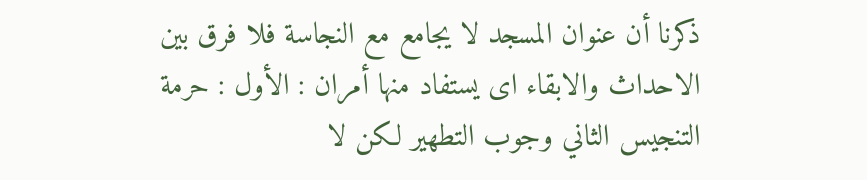ذكرنا أن عنوان المسجد لا يجامع مع النجاسة فلا فرق بين الاحداث والابقاء اى يستفاد منها أمران : الأول : حرمة التنجيس الثاني وجوب التطهير لكن لا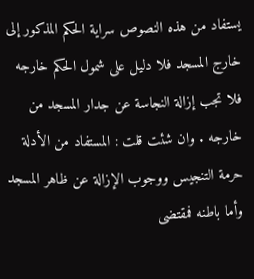يستفاد من هذه النصوص سراية الحكم المذكور إلى خارج المسجد فلا دليل على شمول الحكم خارجه فلا تجب إزالة النجاسة عن جدار المسجد من خارجه . وان شئت قلت : المستفاد من الأدلة حرمة التنجيس ووجوب الإزالة عن ظاهر المسجد وأما باطنه فمقتضى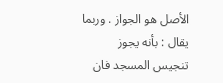الأصل هو الجواز . وربما يقال : بأنه يجوز تنجيس المسجد فان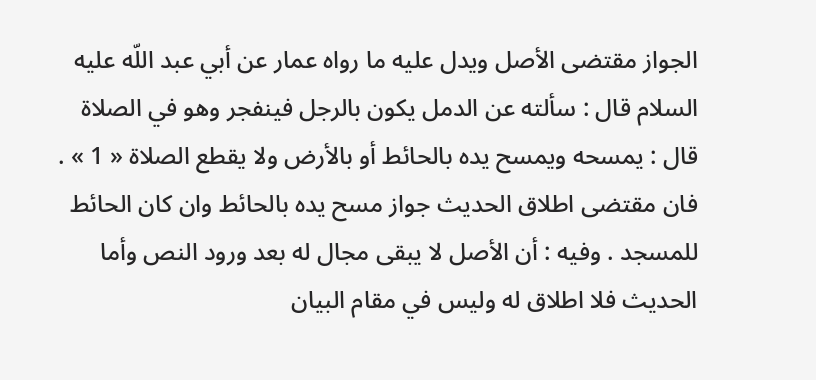الجواز مقتضى الأصل ويدل عليه ما رواه عمار عن أبي عبد اللّه عليه السلام قال : سألته عن الدمل يكون بالرجل فينفجر وهو في الصلاة قال : يمسحه ويمسح يده بالحائط أو بالأرض ولا يقطع الصلاة « 1 » . فان مقتضى اطلاق الحديث جواز مسح يده بالحائط وان كان الحائط للمسجد . وفيه : أن الأصل لا يبقى مجال له بعد ورود النص وأما الحديث فلا اطلاق له وليس في مقام البيان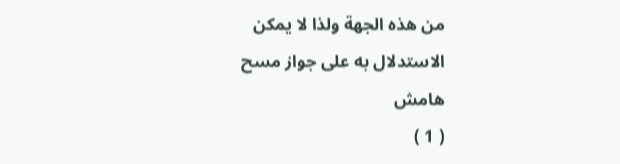من هذه الجهة ولذا لا يمكن الاستدلال به على جواز مسح
هامش
( 1 )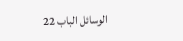الوسائل الباب 22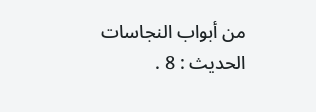من أبواب النجاسات الحديث : 8 .